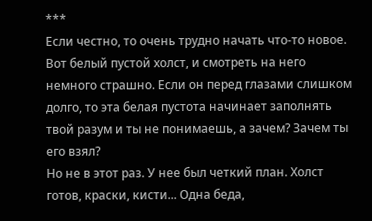***
Если честно, то очень трудно начать что-то новое. Вот белый пустой холст, и смотреть на него немного страшно. Если он перед глазами слишком долго, то эта белая пустота начинает заполнять твой разум и ты не понимаешь, а зачем? Зачем ты его взял?
Но не в этот раз. У нее был четкий план. Холст готов, краски, кисти... Одна беда,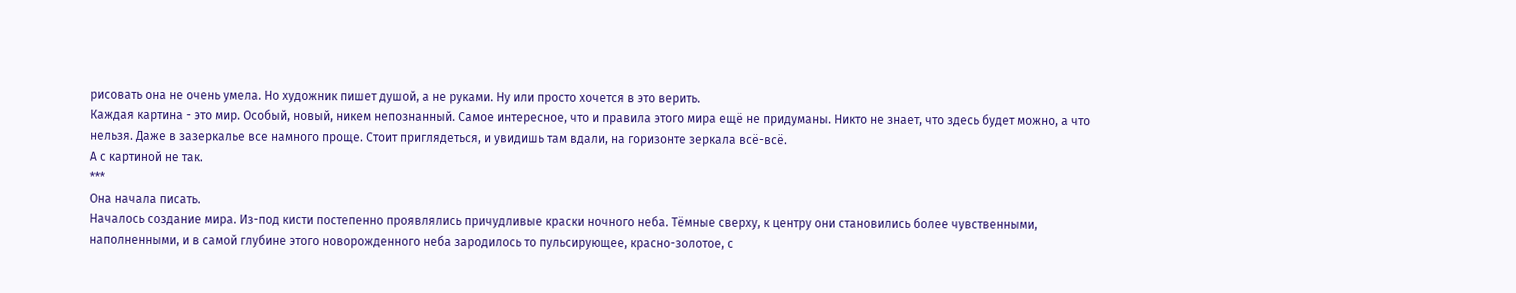рисовать она не очень умела. Но художник пишет душой, а не руками. Ну или просто хочется в это верить.
Каждая картина - это мир. Особый, новый, никем непознанный. Самое интересное, что и правила этого мира ещё не придуманы. Никто не знает, что здесь будет можно, а что нельзя. Даже в зазеркалье все намного проще. Стоит приглядеться, и увидишь там вдали, на горизонте зеркала всё-всë.
А с картиной не так.
***
Она начала писать.
Началось создание мира. Из-под кисти постепенно проявлялись причудливые краски ночного неба. Тёмные сверху, к центру они становились более чувственными, наполненными, и в самой глубине этого новорожденного неба зародилось то пульсирующее, красно-золотое, с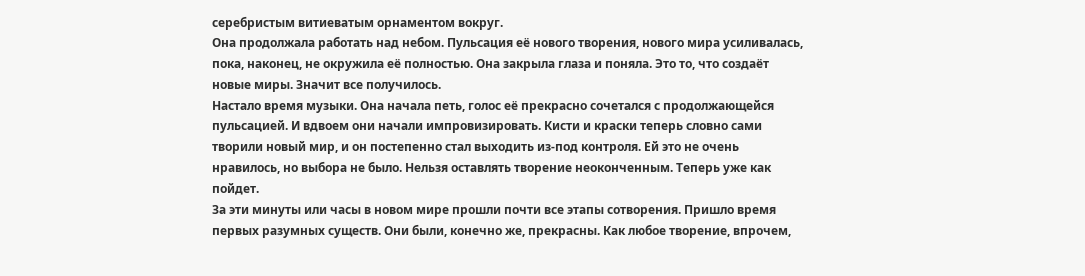серебристым витиеватым орнаментом вокруг.
Она продолжала работать над небом. Пульсация её нового творения, нового мира усиливалась, пока, наконец, не окружила её полностью. Она закрыла глаза и поняла. Это то, что создаёт новые миры. Значит все получилось.
Настало время музыки. Она начала петь, голос её прекрасно сочетался с продолжающейся пульсацией. И вдвоем они начали импровизировать. Кисти и краски теперь словно сами творили новый мир, и он постепенно стал выходить из-под контроля. Ей это не очень нравилось, но выбора не было. Нельзя оставлять творение неоконченным. Теперь уже как пойдет.
За эти минуты или часы в новом мире прошли почти все этапы сотворения. Пришло время первых разумных существ. Они были, конечно же, прекрасны. Как любое творение, впрочем,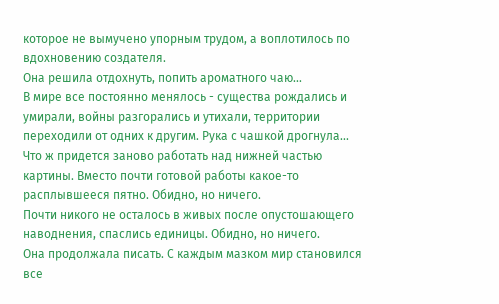которое не вымучено упорным трудом, а воплотилось по вдохновению создателя.
Она решила отдохнуть, попить ароматного чаю...
В мире все постоянно менялось - существа рождались и умирали, войны разгорались и утихали, территории переходили от одних к другим. Рука с чашкой дрогнула...
Что ж придется заново работать над нижней частью картины. Вместо почти готовой работы какое-то расплывшееся пятно. Обидно, но ничего.
Почти никого не осталось в живых после опустошающего наводнения, спаслись единицы. Обидно, но ничего.
Она продолжала писать. С каждым мазком мир становился все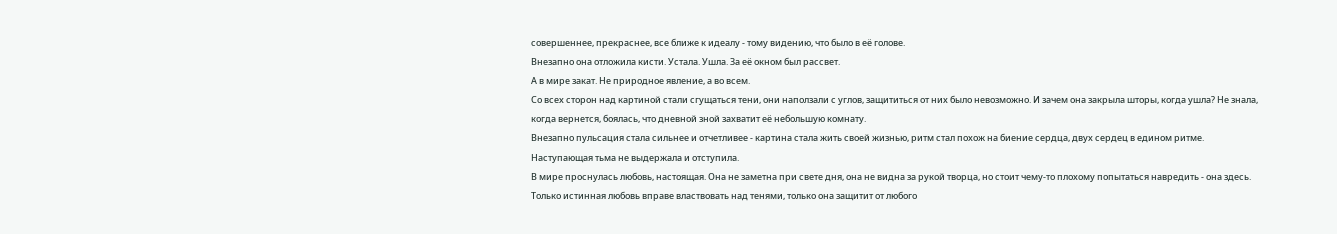совершеннее, прекраснее, все ближе к идеалу - тому видению, что было в её голове.
Внезапно она отложила кисти. Устала. Ушла. За её окном был рассвет.
А в мире закат. Не природное явление, а во всем.
Со всех сторон над картиной стали сгущаться тени, они наползали с углов, защититься от них было невозможно. И зачем она закрыла шторы, когда ушла? Не знала, когда вернется, боялась, что дневной зной захватит её небольшую комнату.
Внезапно пульсация стала сильнее и отчетливее - картина стала жить своей жизнью, ритм стал похож на биение сердца, двух сердец в едином ритме. Наступающая тьма не выдержала и отступила.
В мире проснулась любовь, настоящая. Она не заметна при свете дня, она не видна за рукой творца, но стоит чему-то плохому попытаться навредить - она здесь. Только истинная любовь вправе властвовать над тенями, только она защитит от любого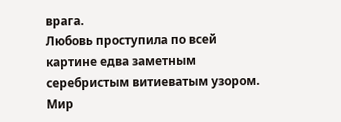врага.
Любовь проступила по всей картине едва заметным серебристым витиеватым узором. Мир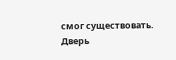смог существовать.
Дверь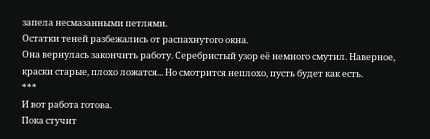запела несмазанными петлями.
Остатки теней разбежались от распахнутого окна.
Она вернулась закончить работу. Серебристый узор её немного смутил. Наверное, краски старые, плохо ложатся... Но смотрится неплохо, пусть будет как есть.
***
И вот работа готова.
Пока стучит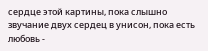сердце этой картины, пока слышно звучание двух сердец в унисон, пока есть любовь -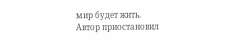мир будет жить.
Автор приостановил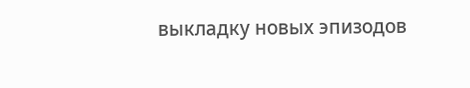выкладку новых эпизодов